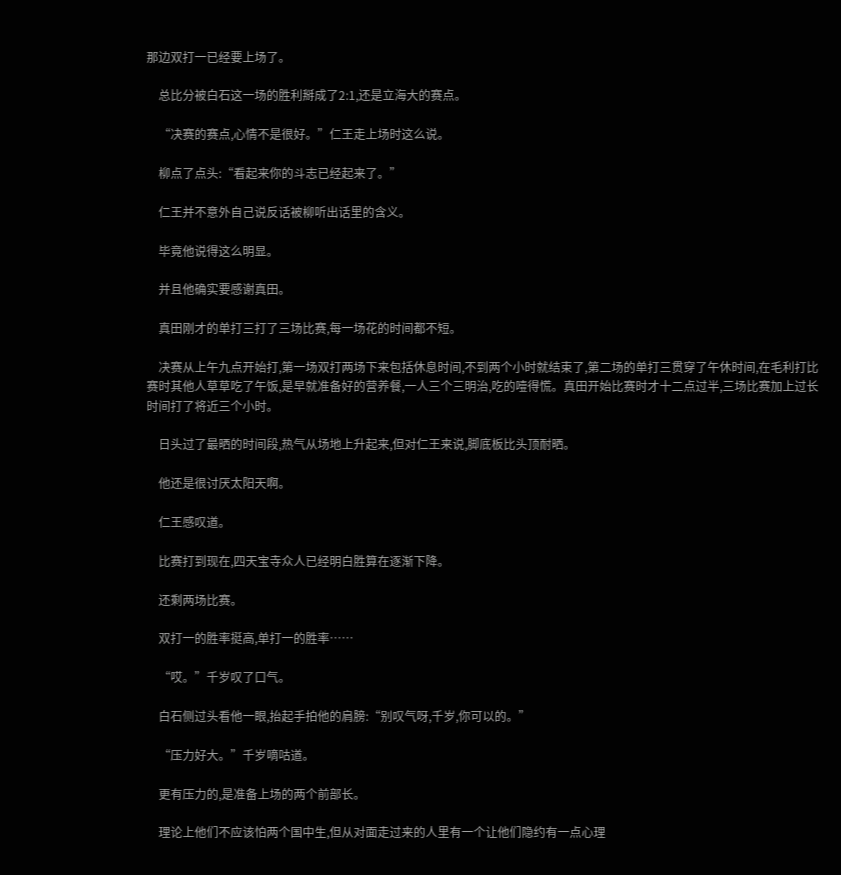那边双打一已经要上场了。

    总比分被白石这一场的胜利掰成了2:1,还是立海大的赛点。

    “决赛的赛点,心情不是很好。”仁王走上场时这么说。

    柳点了点头:“看起来你的斗志已经起来了。”

    仁王并不意外自己说反话被柳听出话里的含义。

    毕竟他说得这么明显。

    并且他确实要感谢真田。

    真田刚才的单打三打了三场比赛,每一场花的时间都不短。

    决赛从上午九点开始打,第一场双打两场下来包括休息时间,不到两个小时就结束了,第二场的单打三贯穿了午休时间,在毛利打比赛时其他人草草吃了午饭,是早就准备好的营养餐,一人三个三明治,吃的噎得慌。真田开始比赛时才十二点过半,三场比赛加上过长时间打了将近三个小时。

    日头过了最晒的时间段,热气从场地上升起来,但对仁王来说,脚底板比头顶耐晒。

    他还是很讨厌太阳天啊。

    仁王感叹道。

    比赛打到现在,四天宝寺众人已经明白胜算在逐渐下降。

    还剩两场比赛。

    双打一的胜率挺高,单打一的胜率……

    “哎。”千岁叹了口气。

    白石侧过头看他一眼,抬起手拍他的肩膀:“别叹气呀,千岁,你可以的。”

    “压力好大。”千岁嘀咕道。

    更有压力的,是准备上场的两个前部长。

    理论上他们不应该怕两个国中生,但从对面走过来的人里有一个让他们隐约有一点心理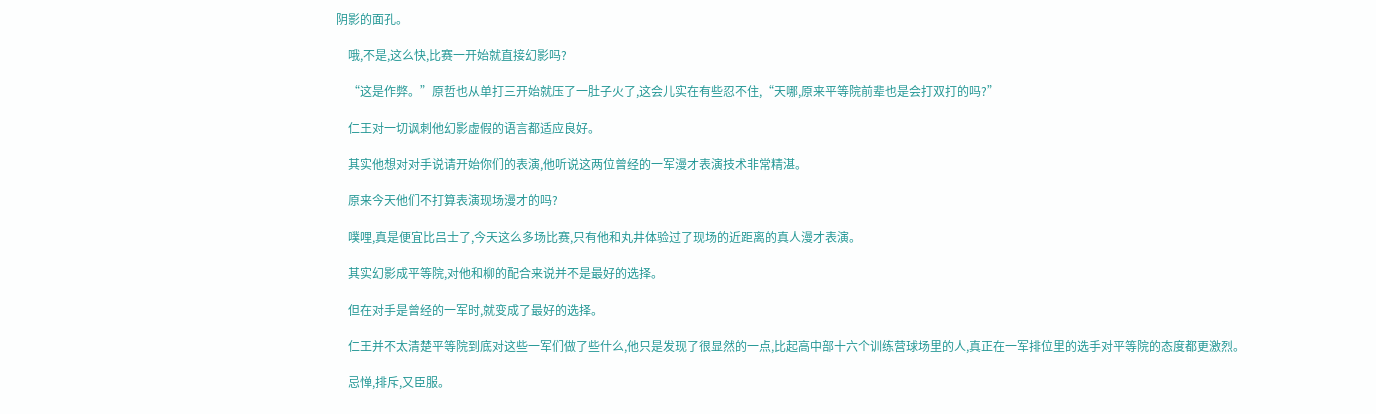阴影的面孔。

    哦,不是,这么快,比赛一开始就直接幻影吗?

    “这是作弊。”原哲也从单打三开始就压了一肚子火了,这会儿实在有些忍不住,“天哪,原来平等院前辈也是会打双打的吗?”

    仁王对一切讽刺他幻影虚假的语言都适应良好。

    其实他想对对手说请开始你们的表演,他听说这两位曾经的一军漫才表演技术非常精湛。

    原来今天他们不打算表演现场漫才的吗?

    噗哩,真是便宜比吕士了,今天这么多场比赛,只有他和丸井体验过了现场的近距离的真人漫才表演。

    其实幻影成平等院,对他和柳的配合来说并不是最好的选择。

    但在对手是曾经的一军时,就变成了最好的选择。

    仁王并不太清楚平等院到底对这些一军们做了些什么,他只是发现了很显然的一点,比起高中部十六个训练营球场里的人,真正在一军排位里的选手对平等院的态度都更激烈。

    忌惮,排斥,又臣服。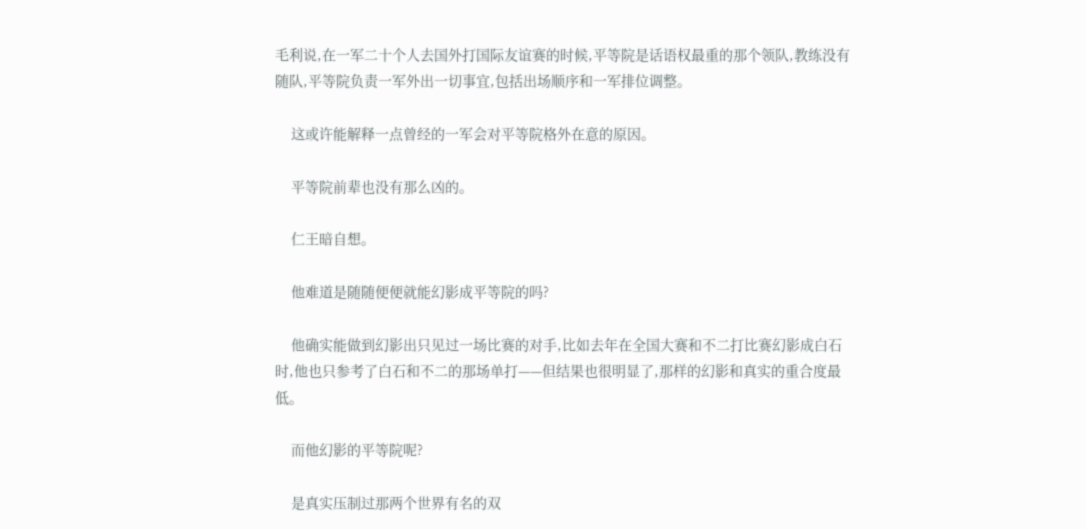毛利说,在一军二十个人去国外打国际友谊赛的时候,平等院是话语权最重的那个领队,教练没有随队,平等院负责一军外出一切事宜,包括出场顺序和一军排位调整。

    这或许能解释一点曾经的一军会对平等院格外在意的原因。

    平等院前辈也没有那么凶的。

    仁王暗自想。

    他难道是随随便便就能幻影成平等院的吗?

    他确实能做到幻影出只见过一场比赛的对手,比如去年在全国大赛和不二打比赛幻影成白石时,他也只参考了白石和不二的那场单打——但结果也很明显了,那样的幻影和真实的重合度最低。

    而他幻影的平等院呢?

    是真实压制过那两个世界有名的双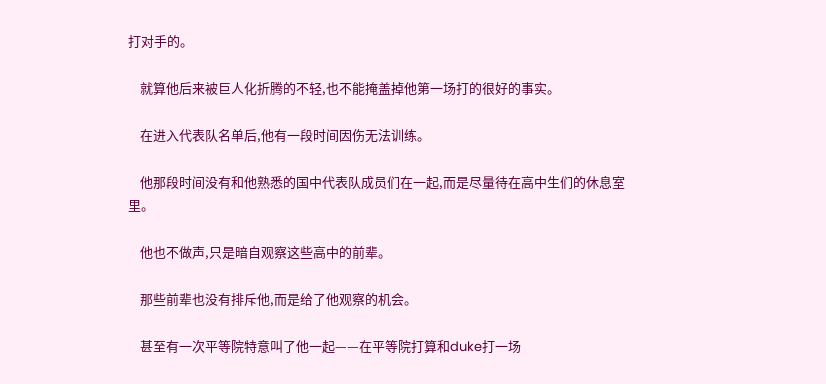打对手的。

    就算他后来被巨人化折腾的不轻,也不能掩盖掉他第一场打的很好的事实。

    在进入代表队名单后,他有一段时间因伤无法训练。

    他那段时间没有和他熟悉的国中代表队成员们在一起,而是尽量待在高中生们的休息室里。

    他也不做声,只是暗自观察这些高中的前辈。

    那些前辈也没有排斥他,而是给了他观察的机会。

    甚至有一次平等院特意叫了他一起——在平等院打算和duke打一场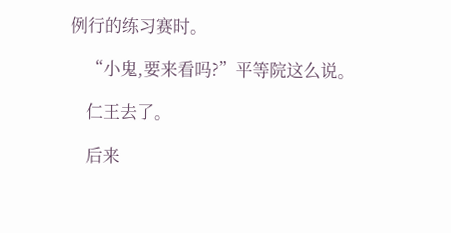例行的练习赛时。

    “小鬼,要来看吗?”平等院这么说。

    仁王去了。

    后来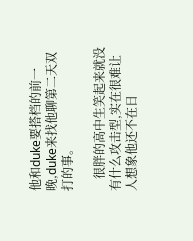他和duke要搭档的前一晚,duke来找他聊第二天双打的事。

    很胖的高中生笑起来就没有什么攻击型,实在很难让人想象他还不在日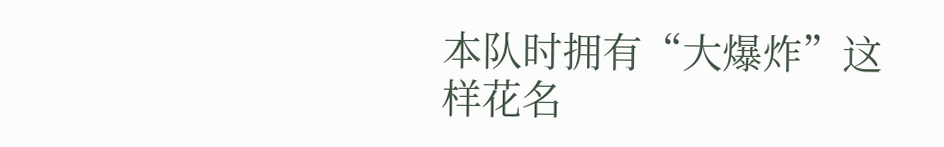本队时拥有“大爆炸”这样花名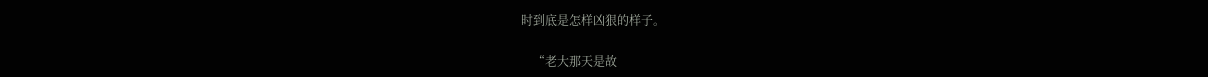时到底是怎样凶狠的样子。

    “老大那天是故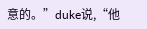意的。”duke说,“他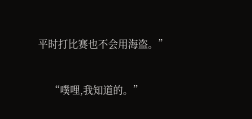平时打比赛也不会用海盗。”

    “噗哩,我知道的。”